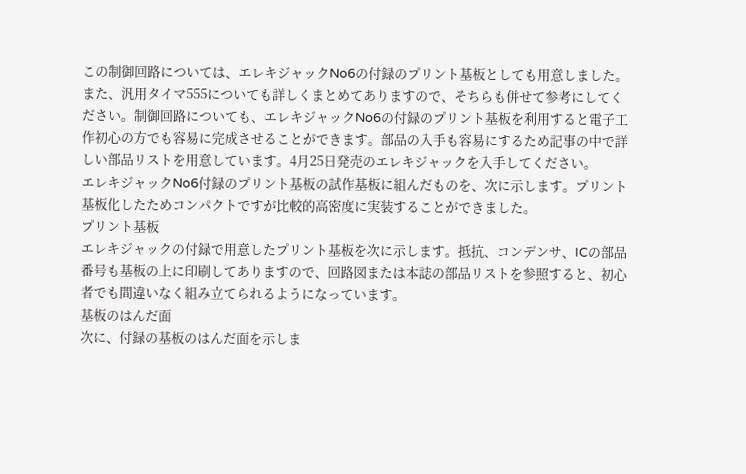この制御回路については、エレキジャックNo6の付録のプリント基板としても用意しました。また、汎用タイマ555についても詳しくまとめてありますので、そちらも併せて参考にしてください。制御回路についても、エレキジャックNo6の付録のプリント基板を利用すると電子工作初心の方でも容易に完成させることができます。部品の入手も容易にするため記事の中で詳しい部品リストを用意しています。4月25日発売のエレキジャックを入手してください。
エレキジャックNo6付録のプリント基板の試作基板に組んだものを、次に示します。プリント基板化したためコンパクトですが比較的高密度に実装することができました。
プリント基板
エレキジャックの付録で用意したプリント基板を次に示します。抵抗、コンデンサ、ICの部品番号も基板の上に印刷してありますので、回路図または本誌の部品リストを参照すると、初心者でも間違いなく組み立てられるようになっています。
基板のはんだ面
次に、付録の基板のはんだ面を示しま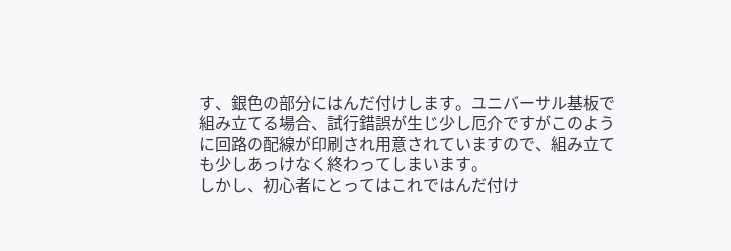す、銀色の部分にはんだ付けします。ユニバーサル基板で組み立てる場合、試行錯誤が生じ少し厄介ですがこのように回路の配線が印刷され用意されていますので、組み立ても少しあっけなく終わってしまいます。
しかし、初心者にとってはこれではんだ付け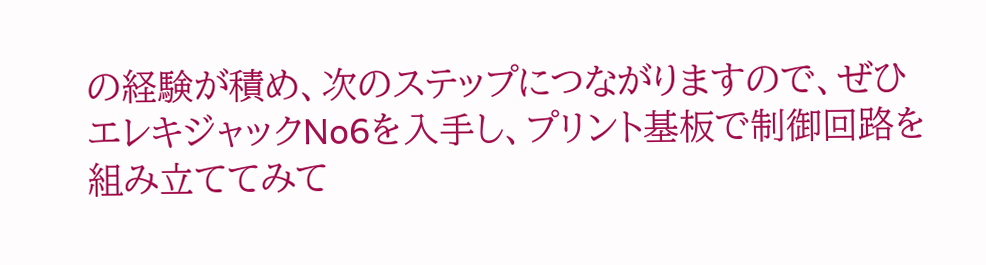の経験が積め、次のステップにつながりますので、ぜひエレキジャックNo6を入手し、プリント基板で制御回路を組み立ててみて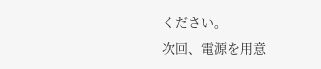ください。
次回、電源を用意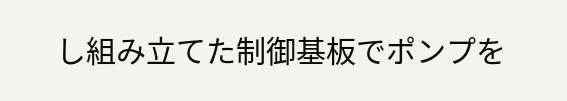し組み立てた制御基板でポンプを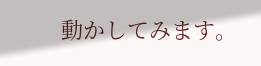動かしてみます。